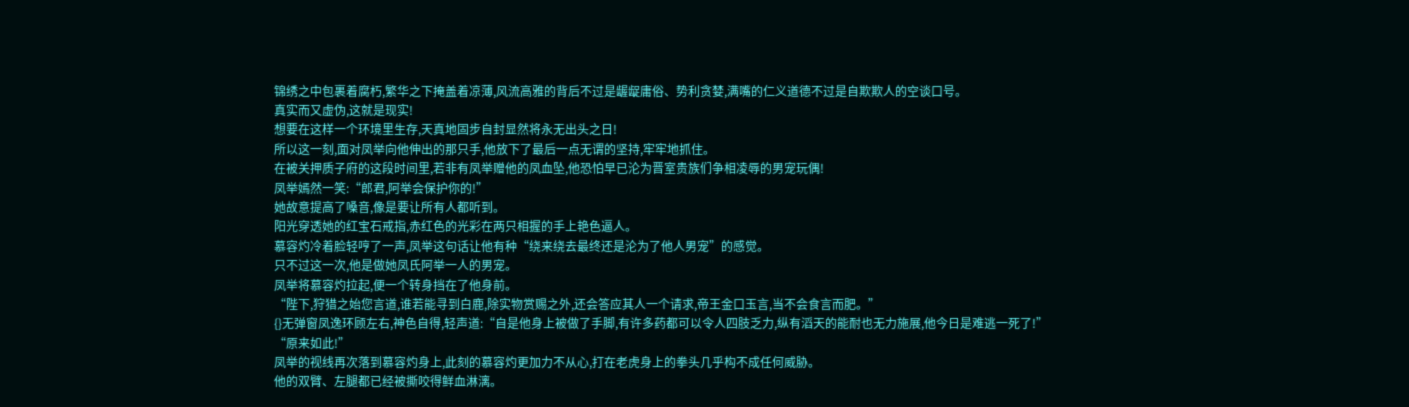锦绣之中包裹着腐朽,繁华之下掩盖着凉薄,风流高雅的背后不过是龌龊庸俗、势利贪婪,满嘴的仁义道德不过是自欺欺人的空谈口号。
真实而又虚伪,这就是现实!
想要在这样一个环境里生存,天真地固步自封显然将永无出头之日!
所以这一刻,面对凤举向他伸出的那只手,他放下了最后一点无谓的坚持,牢牢地抓住。
在被关押质子府的这段时间里,若非有凤举赠他的凤血坠,他恐怕早已沦为晋室贵族们争相凌辱的男宠玩偶!
凤举嫣然一笑:“郎君,阿举会保护你的!”
她故意提高了嗓音,像是要让所有人都听到。
阳光穿透她的红宝石戒指,赤红色的光彩在两只相握的手上艳色逼人。
慕容灼冷着脸轻哼了一声,凤举这句话让他有种“绕来绕去最终还是沦为了他人男宠”的感觉。
只不过这一次,他是做她凤氏阿举一人的男宠。
凤举将慕容灼拉起,便一个转身挡在了他身前。
“陛下,狩猎之始您言道,谁若能寻到白鹿,除实物赏赐之外,还会答应其人一个请求,帝王金口玉言,当不会食言而肥。”
{}无弹窗凤逸环顾左右,神色自得,轻声道:“自是他身上被做了手脚,有许多药都可以令人四肢乏力,纵有滔天的能耐也无力施展,他今日是难逃一死了!”
“原来如此!”
凤举的视线再次落到慕容灼身上,此刻的慕容灼更加力不从心,打在老虎身上的拳头几乎构不成任何威胁。
他的双臂、左腿都已经被撕咬得鲜血淋漓。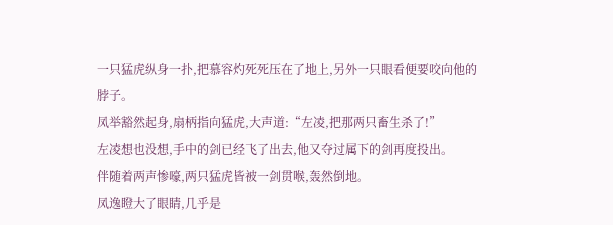一只猛虎纵身一扑,把慕容灼死死压在了地上,另外一只眼看便要咬向他的脖子。
凤举豁然起身,扇柄指向猛虎,大声道:“左凌,把那两只畜生杀了!”
左凌想也没想,手中的剑已经飞了出去,他又夺过属下的剑再度投出。
伴随着两声惨嚎,两只猛虎皆被一剑贯喉,轰然倒地。
凤逸瞪大了眼睛,几乎是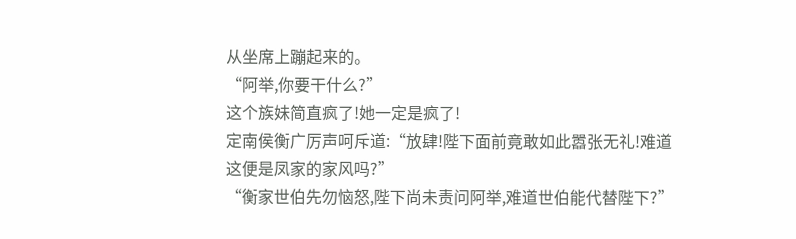从坐席上蹦起来的。
“阿举,你要干什么?”
这个族妹简直疯了!她一定是疯了!
定南侯衡广厉声呵斥道:“放肆!陛下面前竟敢如此嚣张无礼!难道这便是凤家的家风吗?”
“衡家世伯先勿恼怒,陛下尚未责问阿举,难道世伯能代替陛下?”